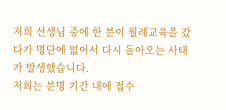저희 선생님 중에 한 분이 월례교육을 갔다가 명단에 없어서 다시 돌아오는 사태가 발생했습니다.
저희는 분명 기간 내에 접수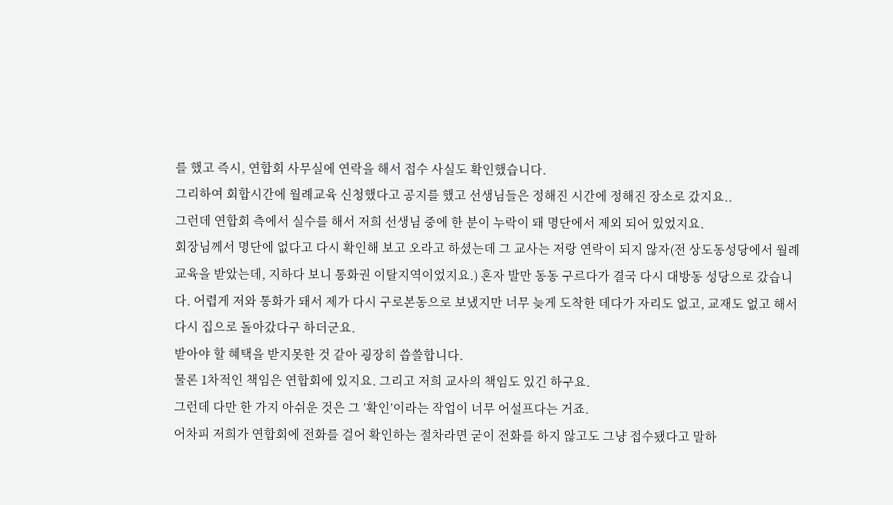를 했고 즉시, 연합회 사무실에 연락을 해서 접수 사실도 확인했습니다.
그리하여 회합시간에 월례교육 신청했다고 공지를 했고 선생님들은 정해진 시간에 정해진 장소로 갔지요..
그런데 연합회 측에서 실수를 해서 저희 선생님 중에 한 분이 누락이 돼 명단에서 제외 되어 있었지요.
회장님께서 명단에 없다고 다시 확인해 보고 오라고 하셨는데 그 교사는 저랑 연락이 되지 않자(전 상도동성당에서 월례교육을 받았는데, 지하다 보니 통화권 이탈지역이었지요.) 혼자 발만 동동 구르다가 결국 다시 대방동 성당으로 갔습니다. 어렵게 저와 통화가 돼서 제가 다시 구로본동으로 보냈지만 너무 늦게 도착한 데다가 자리도 없고, 교재도 없고 해서 다시 집으로 돌아갔다구 하더군요.
받아야 할 혜택을 받지못한 것 같아 굉장히 씁쓸합니다.
물론 1차적인 책임은 연합회에 있지요. 그리고 저희 교사의 책임도 있긴 하구요.
그런데 다만 한 가지 아쉬운 것은 그 ’확인’이라는 작업이 너무 어설프다는 거죠.
어차피 저희가 연합회에 전화를 걸어 확인하는 절차라면 굳이 전화를 하지 않고도 그냥 접수됐다고 말하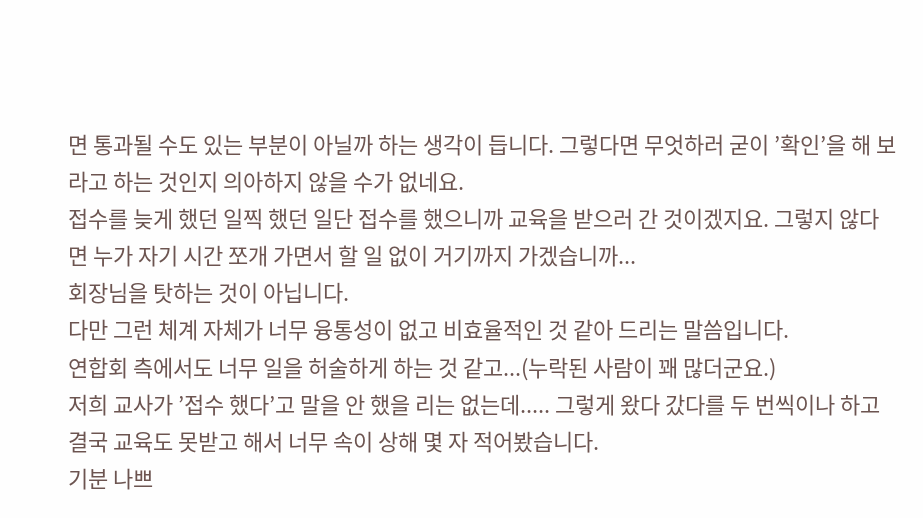면 통과될 수도 있는 부분이 아닐까 하는 생각이 듭니다. 그렇다면 무엇하러 굳이 ’확인’을 해 보라고 하는 것인지 의아하지 않을 수가 없네요.
접수를 늦게 했던 일찍 했던 일단 접수를 했으니까 교육을 받으러 간 것이겠지요. 그렇지 않다면 누가 자기 시간 쪼개 가면서 할 일 없이 거기까지 가겠습니까...
회장님을 탓하는 것이 아닙니다.
다만 그런 체계 자체가 너무 융통성이 없고 비효율적인 것 같아 드리는 말씀입니다.
연합회 측에서도 너무 일을 허술하게 하는 것 같고...(누락된 사람이 꽤 많더군요.)
저희 교사가 ’접수 했다’고 말을 안 했을 리는 없는데..... 그렇게 왔다 갔다를 두 번씩이나 하고 결국 교육도 못받고 해서 너무 속이 상해 몇 자 적어봤습니다.
기분 나쁘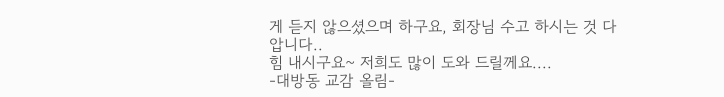게 듣지 않으셨으며 하구요, 회장님 수고 하시는 것 다 압니다..
힘 내시구요~ 저희도 많이 도와 드릴께요....
-대방동 교감 올림-